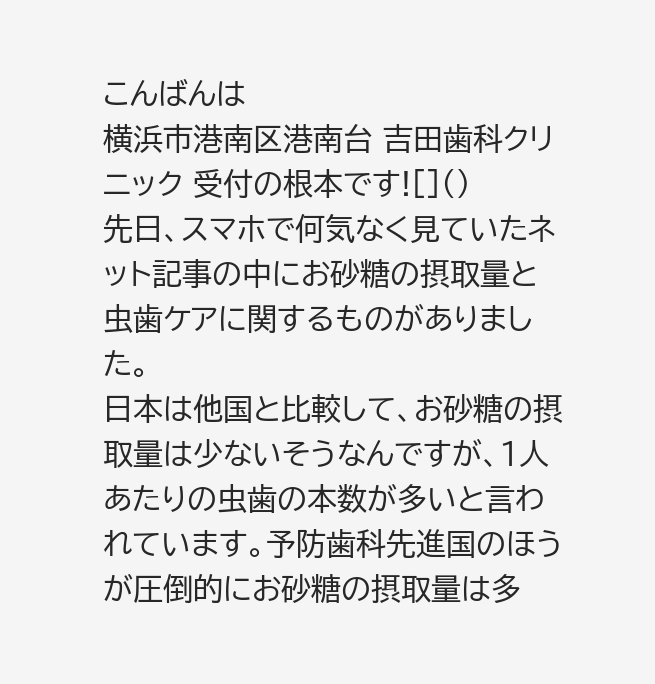こんばんは
横浜市港南区港南台 吉田歯科クリニック 受付の根本です![]()
先日、スマホで何気なく見ていたネット記事の中にお砂糖の摂取量と虫歯ケアに関するものがありました。
日本は他国と比較して、お砂糖の摂取量は少ないそうなんですが、1人あたりの虫歯の本数が多いと言われています。予防歯科先進国のほうが圧倒的にお砂糖の摂取量は多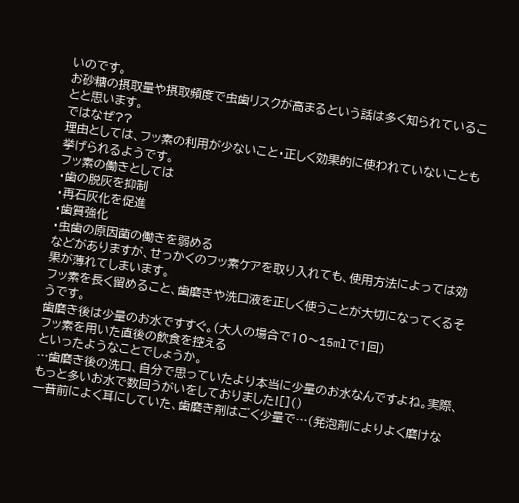いのです。
お砂糖の摂取量や摂取頻度で虫歯リスクが高まるという話は多く知られていることと思います。
ではなぜ??
理由としては、フッ素の利用が少ないこと・正しく効果的に使われていないことも挙げられるようです。
フッ素の働きとしては
・歯の脱灰を抑制
・再石灰化を促進
・歯質強化
・虫歯の原因菌の働きを弱める
などがありますが、せっかくのフッ素ケアを取り入れても、使用方法によっては効果が薄れてしまいます。
フッ素を長く留めること、歯磨きや洗口液を正しく使うことが大切になってくるそうです。
歯磨き後は少量のお水ですすぐ。(大人の場合で10〜15mlで1回)
フッ素を用いた直後の飲食を控える
といったようなことでしょうか。
…歯磨き後の洗口、自分で思っていたより本当に少量のお水なんですよね。実際、もっと多いお水で数回うがいをしておりました![]()
一昔前によく耳にしていた、歯磨き剤はごく少量で…(発泡剤によりよく磨けな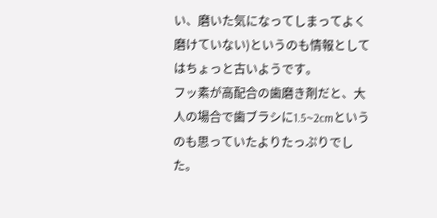い、磨いた気になってしまってよく磨けていない)というのも情報としてはちょっと古いようです。
フッ素が高配合の歯磨き剤だと、大人の場合で歯ブラシに1.5~2cmというのも思っていたよりたっぷりでした。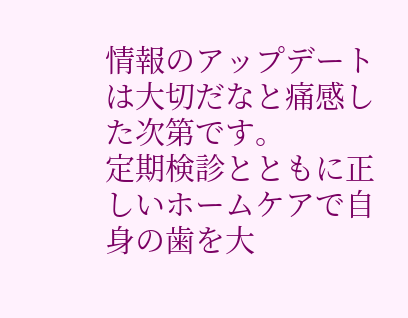情報のアップデートは大切だなと痛感した次第です。
定期検診とともに正しいホームケアで自身の歯を大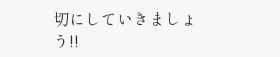切にしていきましょう!!